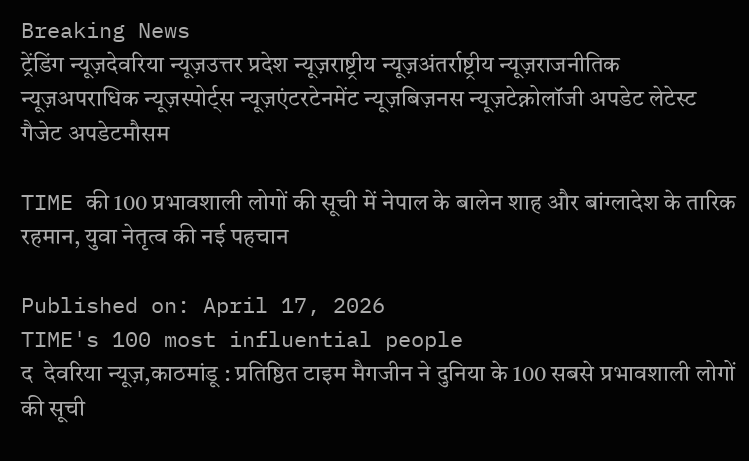Breaking News
ट्रेंडिंग न्यूज़देवरिया न्यूज़उत्तर प्रदेश न्यूज़राष्ट्रीय न्यूज़अंतर्राष्ट्रीय न्यूज़राजनीतिक न्यूज़अपराधिक न्यूज़स्पोर्ट्स न्यूज़एंटरटेनमेंट न्यूज़बिज़नस न्यूज़टेक्नोलॉजी अपडेट लेटेस्ट गैजेट अपडेटमौसम

TIME की 100 प्रभावशाली लोगों की सूची में नेपाल के बालेन शाह और बांग्लादेश के तारिक रहमान, युवा नेतृत्व की नई पहचान

Published on: April 17, 2026
TIME's 100 most influential people
द  देवरिया न्यूज़,काठमांडू : प्रतिष्ठित टाइम मैगजीन ने दुनिया के 100 सबसे प्रभावशाली लोगों की सूची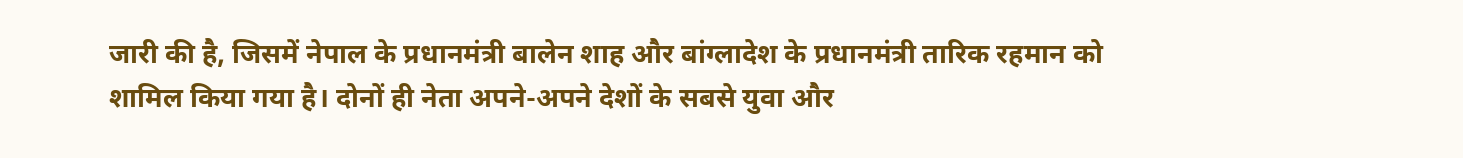जारी की है, जिसमें नेपाल के प्रधानमंत्री बालेन शाह और बांग्लादेश के प्रधानमंत्री तारिक रहमान को शामिल किया गया है। दोनों ही नेता अपने-अपने देशों के सबसे युवा और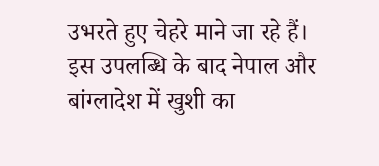उभरते हुए चेहरे माने जा रहे हैं। इस उपलब्धि के बाद नेपाल और बांग्लादेश में खुशी का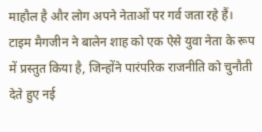माहौल है और लोग अपने नेताओं पर गर्व जता रहे हैं।
टाइम मैगजीन ने बालेन शाह को एक ऐसे युवा नेता के रूप में प्रस्तुत किया है, जिन्होंने पारंपरिक राजनीति को चुनौती देते हुए नई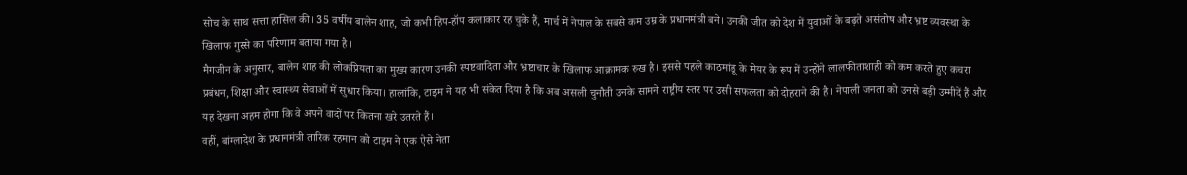सोच के साथ सत्ता हासिल की। 35 वर्षीय बालेन शाह, जो कभी हिप-हॉप कलाकार रह चुके हैं, मार्च में नेपाल के सबसे कम उम्र के प्रधानमंत्री बने। उनकी जीत को देश में युवाओं के बढ़ते असंतोष और भ्रष्ट व्यवस्था के खिलाफ गुस्से का परिणाम बताया गया है।
मैगजीन के अनुसार, बालेन शाह की लोकप्रियता का मुख्य कारण उनकी स्पष्टवादिता और भ्रष्टाचार के खिलाफ आक्रामक रुख है। इससे पहले काठमांडू के मेयर के रूप में उन्होंने लालफीताशाही को कम करते हुए कचरा प्रबंधन, शिक्षा और स्वास्थ्य सेवाओं में सुधार किया। हालांकि, टाइम ने यह भी संकेत दिया है कि अब असली चुनौती उनके सामने राष्ट्रीय स्तर पर उसी सफलता को दोहराने की है। नेपाली जनता को उनसे बड़ी उम्मीदें हैं और यह देखना अहम होगा कि वे अपने वादों पर कितना खरे उतरते हैं।
वहीं, बांग्लादेश के प्रधानमंत्री तारिक रहमान को टाइम ने एक ऐसे नेता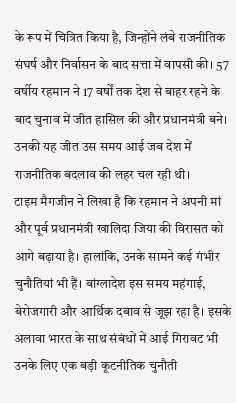के रूप में चित्रित किया है, जिन्होंने लंबे राजनीतिक संघर्ष और निर्वासन के बाद सत्ता में वापसी की। 57 वर्षीय रहमान ने 17 वर्षों तक देश से बाहर रहने के बाद चुनाव में जीत हासिल की और प्रधानमंत्री बने। उनकी यह जीत उस समय आई जब देश में राजनीतिक बदलाव की लहर चल रही थी।
टाइम मैगजीन ने लिखा है कि रहमान ने अपनी मां और पूर्व प्रधानमंत्री खालिदा जिया की विरासत को आगे बढ़ाया है। हालांकि, उनके सामने कई गंभीर चुनौतियां भी हैं। बांग्लादेश इस समय महंगाई, बेरोजगारी और आर्थिक दबाव से जूझ रहा है। इसके अलावा भारत के साथ संबंधों में आई गिरावट भी उनके लिए एक बड़ी कूटनीतिक चुनौती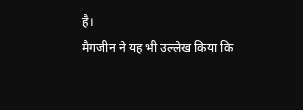है।
मैगजीन ने यह भी उल्लेख किया कि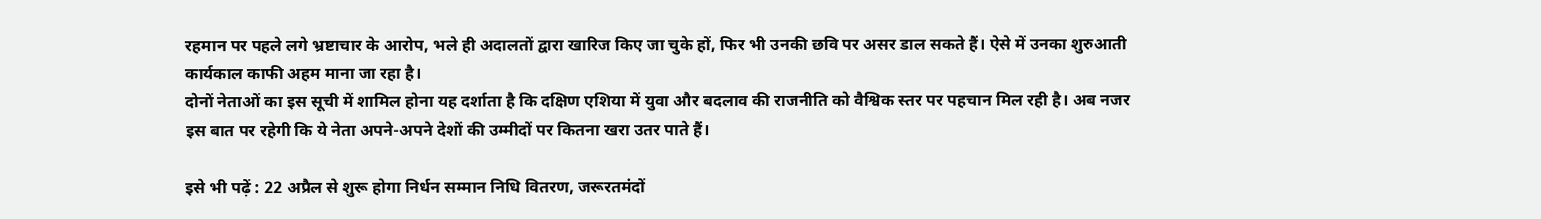रहमान पर पहले लगे भ्रष्टाचार के आरोप, भले ही अदालतों द्वारा खारिज किए जा चुके हों, फिर भी उनकी छवि पर असर डाल सकते हैं। ऐसे में उनका शुरुआती कार्यकाल काफी अहम माना जा रहा है।
दोनों नेताओं का इस सूची में शामिल होना यह दर्शाता है कि दक्षिण एशिया में युवा और बदलाव की राजनीति को वैश्विक स्तर पर पहचान मिल रही है। अब नजर इस बात पर रहेगी कि ये नेता अपने-अपने देशों की उम्मीदों पर कितना खरा उतर पाते हैं।

इसे भी पढ़ें : 22 अप्रैल से शुरू होगा निर्धन सम्मान निधि वितरण, जरूरतमंदों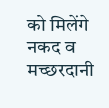को मिलेंगे नकद व मच्छरदानी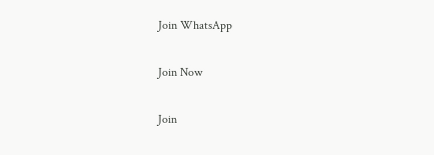Join WhatsApp

Join Now

Join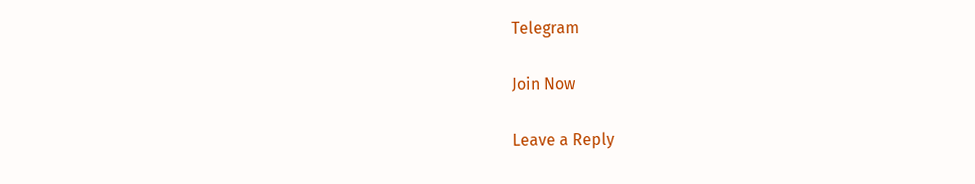Telegram

Join Now

Leave a Reply